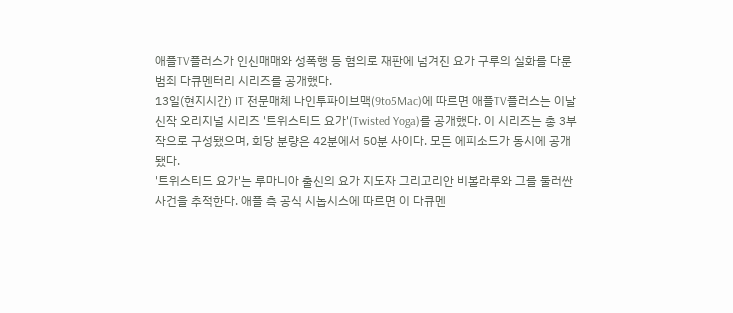애플TV플러스가 인신매매와 성폭행 등 혐의로 재판에 넘겨진 요가 구루의 실화를 다룬 범죄 다큐멘터리 시리즈를 공개했다.
13일(현지시간) IT 전문매체 나인투파이브맥(9to5Mac)에 따르면 애플TV플러스는 이날 신작 오리지널 시리즈 '트위스티드 요가'(Twisted Yoga)를 공개했다. 이 시리즈는 총 3부작으로 구성됐으며, 회당 분량은 42분에서 50분 사이다. 모든 에피소드가 동시에 공개됐다.
'트위스티드 요가'는 루마니아 출신의 요가 지도자 그리고리안 비볼라루와 그를 둘러싼 사건을 추적한다. 애플 측 공식 시놉시스에 따르면 이 다큐멘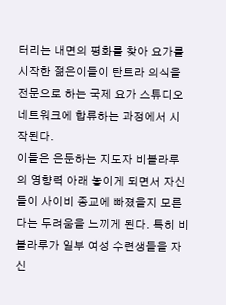터리는 내면의 평화를 찾아 요가를 시작한 젊은이들이 탄트라 의식을 전문으로 하는 국제 요가 스튜디오 네트워크에 합류하는 과정에서 시작된다.
이들은 은둔하는 지도자 비볼라루의 영향력 아래 놓이게 되면서 자신들이 사이비 종교에 빠졌을지 모른다는 두려움을 느끼게 된다. 특히 비볼라루가 일부 여성 수련생들을 자신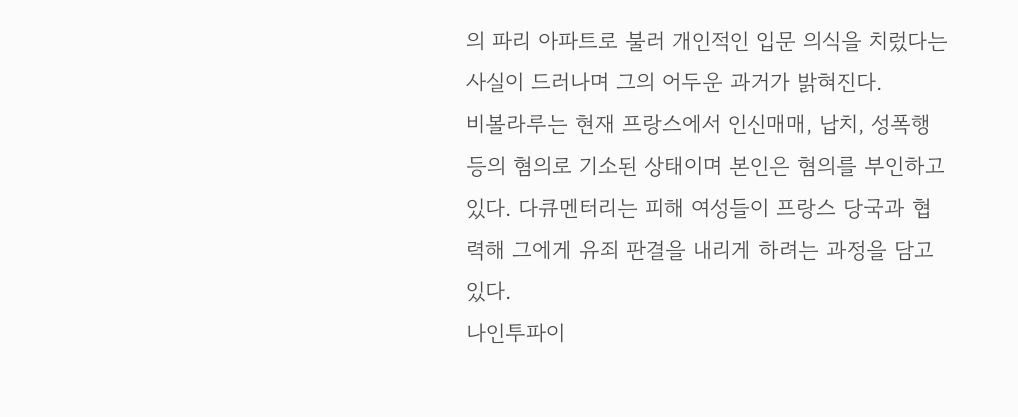의 파리 아파트로 불러 개인적인 입문 의식을 치렀다는 사실이 드러나며 그의 어두운 과거가 밝혀진다.
비볼라루는 현재 프랑스에서 인신매매, 납치, 성폭행 등의 혐의로 기소된 상태이며 본인은 혐의를 부인하고 있다. 다큐멘터리는 피해 여성들이 프랑스 당국과 협력해 그에게 유죄 판결을 내리게 하려는 과정을 담고 있다.
나인투파이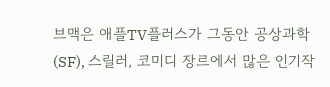브맥은 애플TV플러스가 그동안 공상과학(SF), 스릴러, 코미디 장르에서 많은 인기작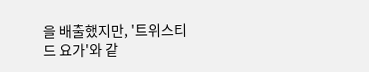을 배출했지만, '트위스티드 요가'와 같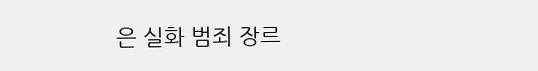은 실화 범죄 장르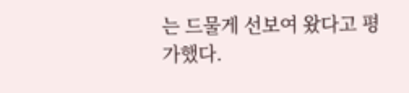는 드물게 선보여 왔다고 평가했다.